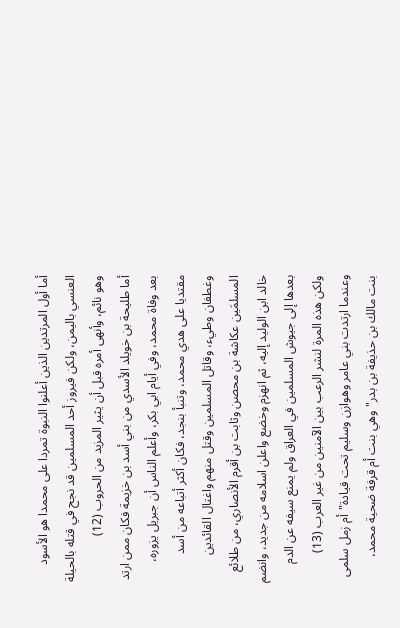أما أول المرتدين الذين أعلنوا النبوة تمردا على محمدا هو الأسود العنسي باليمن، ولكن فيروز أحد المسلمين قد نجح في قتله بالحيلة وهو نائم، وأنهى أمره قبل أن يثير المزيد من الحروب (12)
أما طليحة بن خويلد الأسدي من بني أسد بن خزيمة فكان ممن ارتد بعد وفاة محمد، وفي أيام ابي بكر، وأعلم الناس أن جبريل يزوره، مقتديا على هدي محمد، وتنبأ بنجد، فكان أكثر أتباعه من أسد وغطفان وطيء، وقاتل المسلمين وقتل منهم واغتال القائدين المسلمَين عكاشة بن محصن وثابت بن أقرم الأنصاري، من طلائع خالد ابن الوليد إليه، ثم انهزم وخضع واعلن اسلامه من جديد، وانضم بعدها إلى جيوش المسلمين في العراق ولم يمنع سيفه عن الدم ولكن هذه المرة لنشر الرعب بين الآمنين من غير العرب (13)
وعندما ارتدت بني عامر وهوازن وسليم تحت قيادة"أم زمل سلمى بنت مالك بن حذيفة بن بدر"وهي بنت أم قرفة ضحية محمد،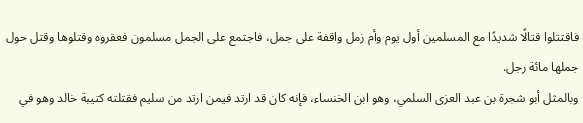فاقتتلوا قتالًا شديدًا مع المسلمين أول يوم وأم زمل واقفة على جمل، فاجتمع على الجمل مسلمون فعقروه وقتلوها وقتل حول جملها مائة رجل.
وبالمثل أبو شجرة بن عبد العزى السلمي، وهو ابن الخنساء، فإنه كان قد ارتد فيمن ارتد من سليم فقتلته كتيبة خالد وهو في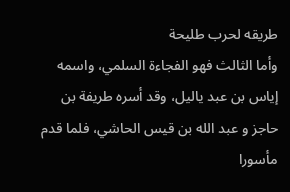طريقه لحرب طليحة
وأما الثالث فهو الفجاءة السلمي، واسمه إياس بن عبد ياليل، وقد أسره طريفة بن حاجز و عبد الله بن قيس الحاشي، فلما قدم مأسورا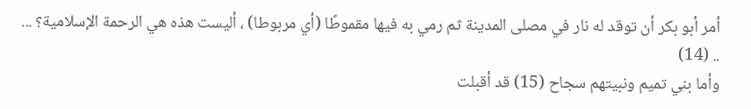أمر أبو بكر أن توقد له نار في مصلى المدينة ثم رمي به فيها مقموطًا (أي مربوطا) ، أليست هذه هي الرحمة الإسلامية؟ ... .. (14)
وأما بني تميم ونبيتهم سجاح (15) قد أقبلت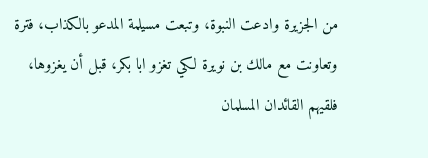من الجزيرة وادعت النبوة، وتبعت مسيلمة المدعو بالكذاب، فترة وتعاونت مع مالك بن نويرة لكي تغزو ابا بكر، قبل أن يغزوها، فلقيهم القائدان المسلمان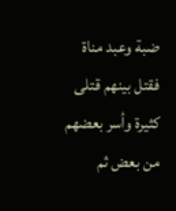ضبة وعبد مناة فقتل بينهم قتلى كثيرة وأسر بعضهم من بعض ثم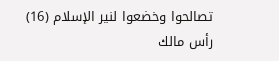تصالحوا وخضعوا لنير الإسلام (16)
رأس مالك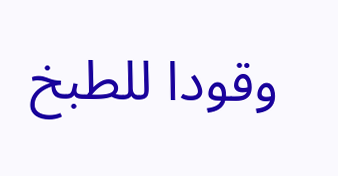وقودا للطبخ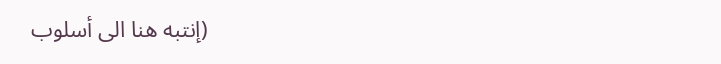(إنتبه هنا الى أسلوب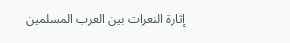إثارة النعرات بين العرب المسلمين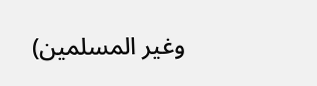وغير المسلمين)